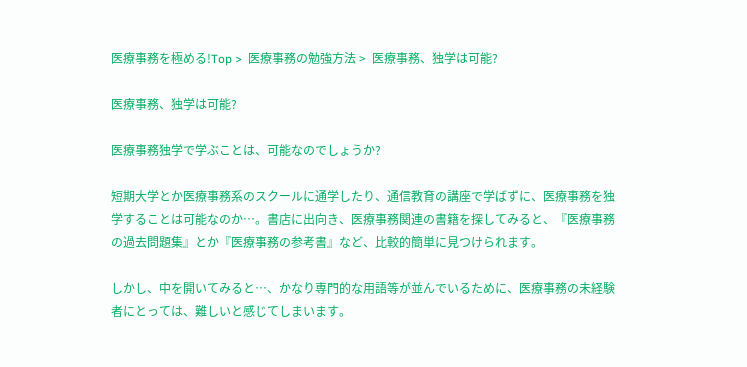医療事務を極める!Top >  医療事務の勉強方法 >  医療事務、独学は可能?

医療事務、独学は可能?

医療事務独学で学ぶことは、可能なのでしょうか?

短期大学とか医療事務系のスクールに通学したり、通信教育の講座で学ばずに、医療事務を独学することは可能なのか…。書店に出向き、医療事務関連の書籍を探してみると、『医療事務の過去問題集』とか『医療事務の参考書』など、比較的簡単に見つけられます。

しかし、中を開いてみると…、かなり専門的な用語等が並んでいるために、医療事務の未経験者にとっては、難しいと感じてしまいます。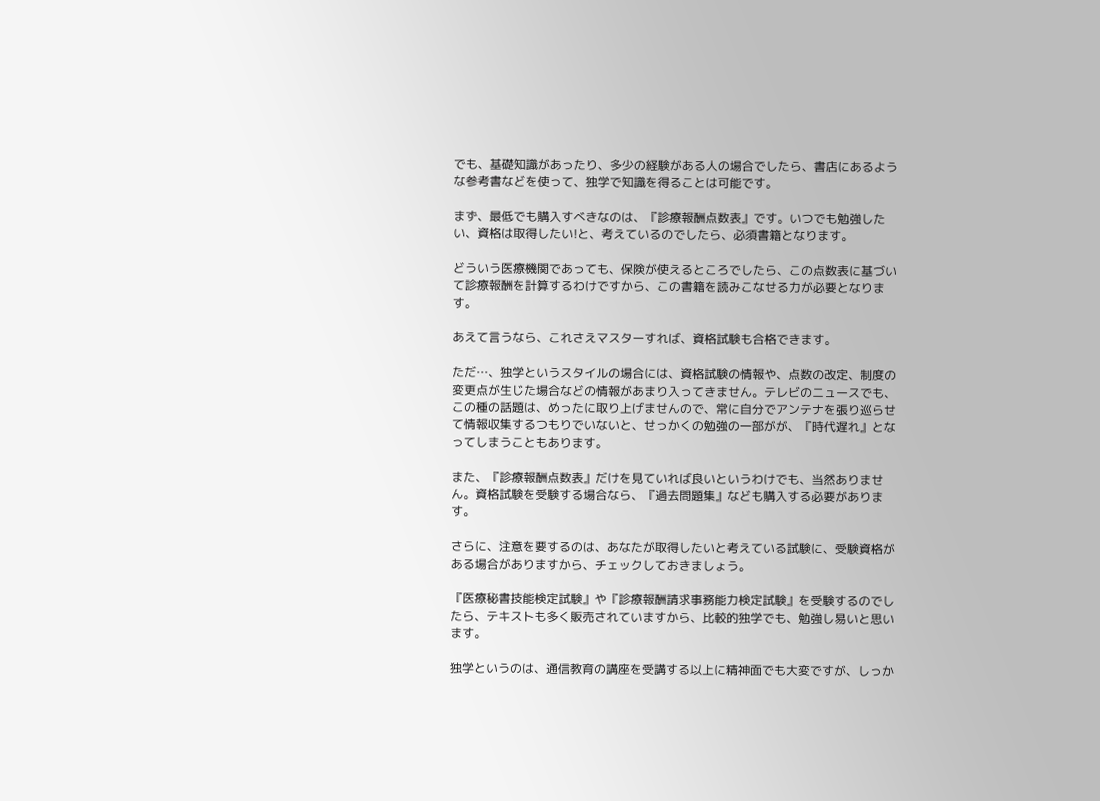でも、基礎知識があったり、多少の経験がある人の場合でしたら、書店にあるような参考書などを使って、独学で知識を得ることは可能です。

まず、最低でも購入すべきなのは、『診療報酬点数表』です。いつでも勉強したい、資格は取得したい!と、考えているのでしたら、必須書籍となります。

どういう医療機関であっても、保険が使えるところでしたら、この点数表に基づいて診療報酬を計算するわけですから、この書籍を読みこなせる力が必要となります。

あえて言うなら、これさえマスターすれば、資格試験も合格できます。

ただ…、独学というスタイルの場合には、資格試験の情報や、点数の改定、制度の変更点が生じた場合などの情報があまり入ってきません。テレビのニュースでも、この種の話題は、めったに取り上げませんので、常に自分でアンテナを張り巡らせて情報収集するつもりでいないと、せっかくの勉強の一部がが、『時代遅れ』となってしまうこともあります。

また、『診療報酬点数表』だけを見ていれば良いというわけでも、当然ありません。資格試験を受験する場合なら、『過去問題集』なども購入する必要があります。

さらに、注意を要するのは、あなたが取得したいと考えている試験に、受験資格がある場合がありますから、チェックしておきましょう。

『医療秘書技能検定試験』や『診療報酬請求事務能力検定試験』を受験するのでしたら、テキストも多く販売されていますから、比較的独学でも、勉強し易いと思います。

独学というのは、通信教育の講座を受講する以上に精神面でも大変ですが、しっか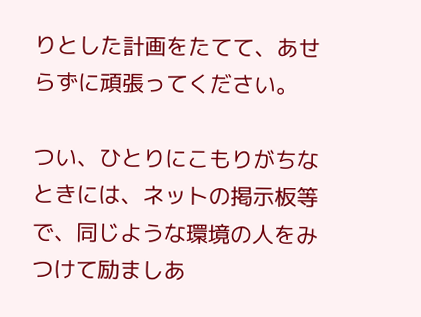りとした計画をたてて、あせらずに頑張ってください。

つい、ひとりにこもりがちなときには、ネットの掲示板等で、同じような環境の人をみつけて励ましあ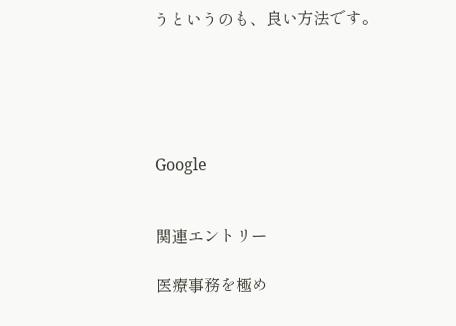うというのも、良い方法です。





Google


関連エントリー

医療事務を極め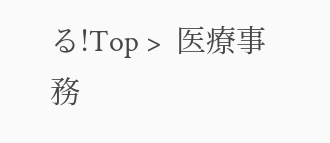る!Top >  医療事務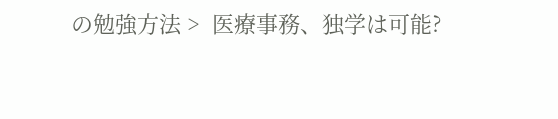の勉強方法 >  医療事務、独学は可能?